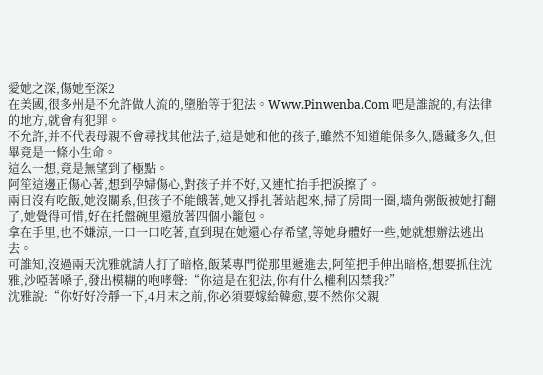愛她之深,傷她至深2
在美國,很多州是不允許做人流的,墮胎等于犯法。Www.Pinwenba.Com 吧是誰說的,有法律的地方,就會有犯罪。
不允許,并不代表母親不會尋找其他法子,這是她和他的孩子,雖然不知道能保多久,隱藏多久,但畢竟是一條小生命。
這么一想,竟是無望到了極點。
阿笙這邊正傷心著,想到孕婦傷心,對孩子并不好,又連忙抬手把淚擦了。
兩日沒有吃飯,她沒關系,但孩子不能餓著,她又掙扎著站起來,掃了房間一圈,墻角粥飯被她打翻了,她覺得可惜,好在托盤碗里還放著四個小籠包。
拿在手里,也不嫌涼,一口一口吃著,直到現在她還心存希望,等她身體好一些,她就想辦法逃出去。
可誰知,沒過兩天沈雅就請人打了暗格,飯菜專門從那里遞進去,阿笙把手伸出暗格,想要抓住沈雅,沙啞著嗓子,發出模糊的咆哮聲:“你這是在犯法,你有什么權利囚禁我?”
沈雅說:“你好好冷靜一下,4月末之前,你必須要嫁給韓愈,要不然你父親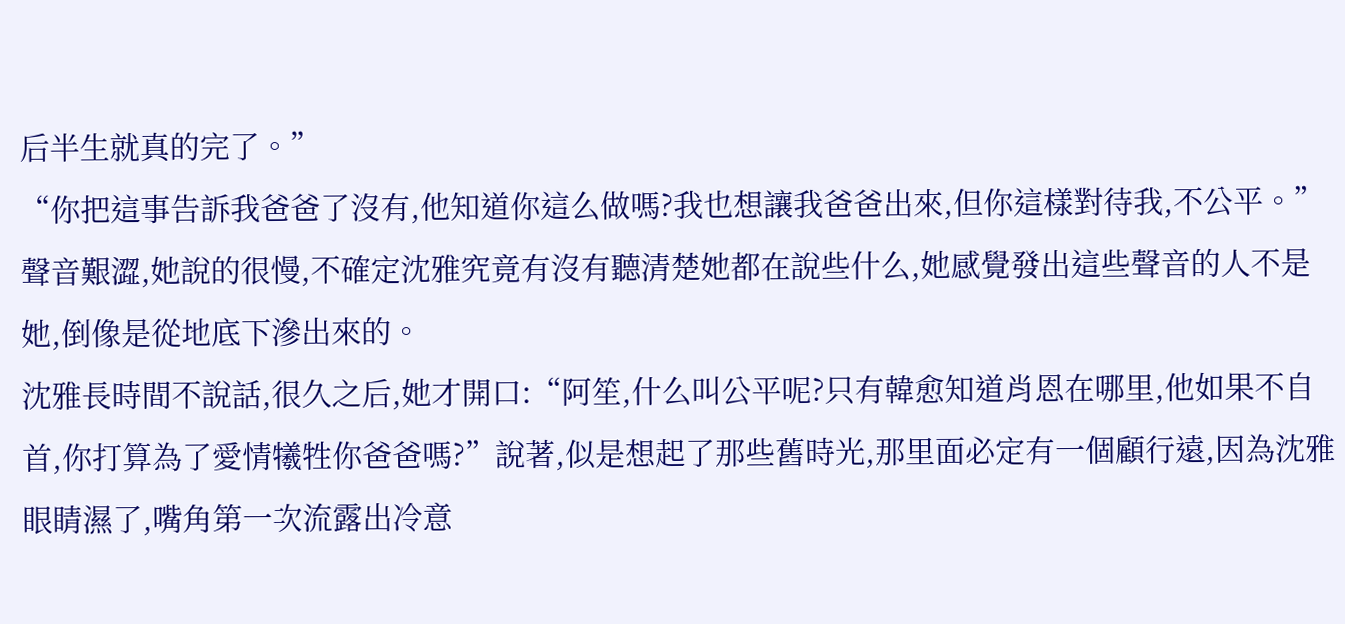后半生就真的完了。”
“你把這事告訴我爸爸了沒有,他知道你這么做嗎?我也想讓我爸爸出來,但你這樣對待我,不公平。”聲音艱澀,她說的很慢,不確定沈雅究竟有沒有聽清楚她都在說些什么,她感覺發出這些聲音的人不是她,倒像是從地底下滲出來的。
沈雅長時間不說話,很久之后,她才開口:“阿笙,什么叫公平呢?只有韓愈知道肖恩在哪里,他如果不自首,你打算為了愛情犧牲你爸爸嗎?”說著,似是想起了那些舊時光,那里面必定有一個顧行遠,因為沈雅眼睛濕了,嘴角第一次流露出冷意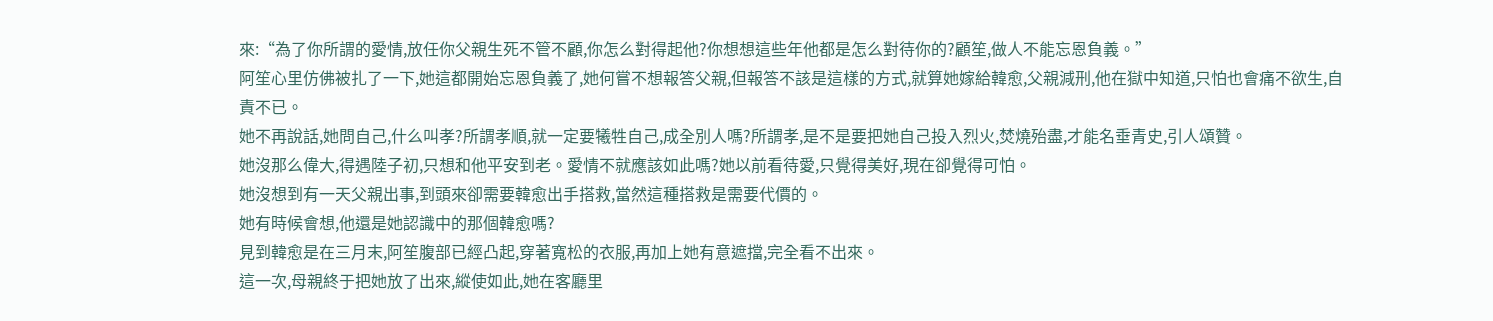來:“為了你所謂的愛情,放任你父親生死不管不顧,你怎么對得起他?你想想這些年他都是怎么對待你的?顧笙,做人不能忘恩負義。”
阿笙心里仿佛被扎了一下,她這都開始忘恩負義了,她何嘗不想報答父親,但報答不該是這樣的方式,就算她嫁給韓愈,父親減刑,他在獄中知道,只怕也會痛不欲生,自責不已。
她不再說話,她問自己,什么叫孝?所謂孝順,就一定要犧牲自己,成全別人嗎?所謂孝,是不是要把她自己投入烈火,焚燒殆盡,才能名垂青史,引人頌贊。
她沒那么偉大,得遇陸子初,只想和他平安到老。愛情不就應該如此嗎?她以前看待愛,只覺得美好,現在卻覺得可怕。
她沒想到有一天父親出事,到頭來卻需要韓愈出手搭救,當然這種搭救是需要代價的。
她有時候會想,他還是她認識中的那個韓愈嗎?
見到韓愈是在三月末,阿笙腹部已經凸起,穿著寬松的衣服,再加上她有意遮擋,完全看不出來。
這一次,母親終于把她放了出來,縱使如此,她在客廳里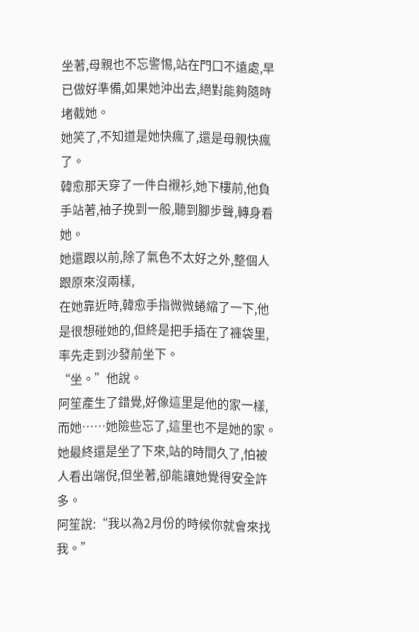坐著,母親也不忘警惕,站在門口不遠處,早已做好準備,如果她沖出去,絕對能夠隨時堵截她。
她笑了,不知道是她快瘋了,還是母親快瘋了。
韓愈那天穿了一件白襯衫,她下樓前,他負手站著,袖子挽到一般,聽到腳步聲,轉身看她。
她還跟以前,除了氣色不太好之外,整個人跟原來沒兩樣,
在她靠近時,韓愈手指微微蜷縮了一下,他是很想碰她的,但終是把手插在了褲袋里,率先走到沙發前坐下。
“坐。”他說。
阿笙產生了錯覺,好像這里是他的家一樣,而她……她險些忘了,這里也不是她的家。
她最終還是坐了下來,站的時間久了,怕被人看出端倪,但坐著,卻能讓她覺得安全許多。
阿笙說:“我以為2月份的時候你就會來找我。”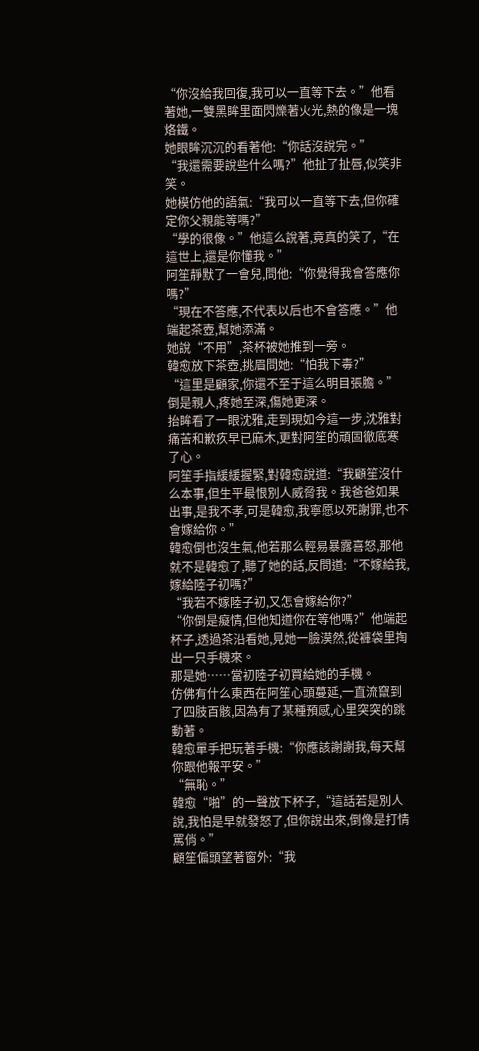“你沒給我回復,我可以一直等下去。”他看著她,一雙黑眸里面閃爍著火光,熱的像是一塊烙鐵。
她眼眸沉沉的看著他:“你話沒說完。”
“我還需要說些什么嗎?”他扯了扯唇,似笑非笑。
她模仿他的語氣:“我可以一直等下去,但你確定你父親能等嗎?”
“學的很像。”他這么說著,竟真的笑了,“在這世上,還是你懂我。”
阿笙靜默了一會兒,問他:“你覺得我會答應你嗎?”
“現在不答應,不代表以后也不會答應。”他端起茶壺,幫她添滿。
她說“不用”,茶杯被她推到一旁。
韓愈放下茶壺,挑眉問她:“怕我下毒?”
“這里是顧家,你還不至于這么明目張膽。”倒是親人,疼她至深,傷她更深。
抬眸看了一眼沈雅,走到現如今這一步,沈雅對痛苦和歉疚早已麻木,更對阿笙的頑固徹底寒了心。
阿笙手指緩緩握緊,對韓愈說道:“我顧笙沒什么本事,但生平最恨別人威脅我。我爸爸如果出事,是我不孝,可是韓愈,我寧愿以死謝罪,也不會嫁給你。”
韓愈倒也沒生氣,他若那么輕易暴露喜怒,那他就不是韓愈了,聽了她的話,反問道:“不嫁給我,嫁給陸子初嗎?”
“我若不嫁陸子初,又怎會嫁給你?”
“你倒是癡情,但他知道你在等他嗎?”他端起杯子,透過茶沿看她,見她一臉漠然,從褲袋里掏出一只手機來。
那是她……當初陸子初買給她的手機。
仿佛有什么東西在阿笙心頭蔓延,一直流竄到了四肢百骸,因為有了某種預感,心里突突的跳動著。
韓愈單手把玩著手機:“你應該謝謝我,每天幫你跟他報平安。”
“無恥。”
韓愈“啪”的一聲放下杯子,“這話若是別人說,我怕是早就發怒了,但你說出來,倒像是打情罵俏。”
顧笙偏頭望著窗外:“我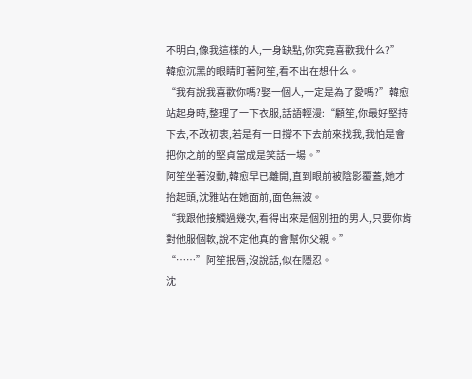不明白,像我這樣的人,一身缺點,你究竟喜歡我什么?”
韓愈沉黑的眼睛盯著阿笙,看不出在想什么。
“我有說我喜歡你嗎?娶一個人,一定是為了愛嗎?”韓愈站起身時,整理了一下衣服,話語輕漫:“顧笙,你最好堅持下去,不改初衷,若是有一日撐不下去前來找我,我怕是會把你之前的堅貞當成是笑話一場。”
阿笙坐著沒動,韓愈早已離開,直到眼前被陰影覆蓋,她才抬起頭,沈雅站在她面前,面色無波。
“我跟他接觸過幾次,看得出來是個別扭的男人,只要你肯對他服個軟,說不定他真的會幫你父親。”
“……”阿笙抿唇,沒說話,似在隱忍。
沈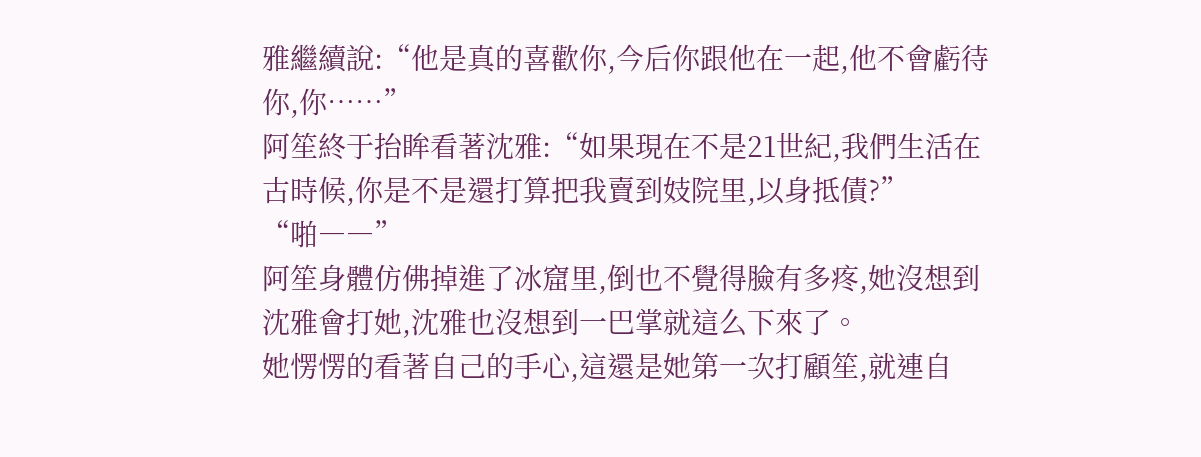雅繼續說:“他是真的喜歡你,今后你跟他在一起,他不會虧待你,你……”
阿笙終于抬眸看著沈雅:“如果現在不是21世紀,我們生活在古時候,你是不是還打算把我賣到妓院里,以身抵債?”
“啪――”
阿笙身體仿佛掉進了冰窟里,倒也不覺得臉有多疼,她沒想到沈雅會打她,沈雅也沒想到一巴掌就這么下來了。
她愣愣的看著自己的手心,這還是她第一次打顧笙,就連自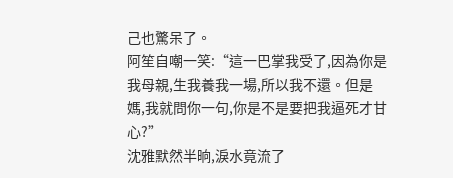己也驚呆了。
阿笙自嘲一笑:“這一巴掌我受了,因為你是我母親,生我養我一場,所以我不還。但是媽,我就問你一句,你是不是要把我逼死才甘心?”
沈雅默然半晌,淚水竟流了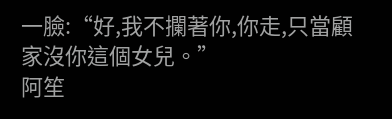一臉:“好,我不攔著你,你走,只當顧家沒你這個女兒。”
阿笙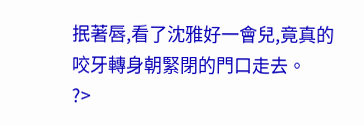抿著唇,看了沈雅好一會兒,竟真的咬牙轉身朝緊閉的門口走去。
?>